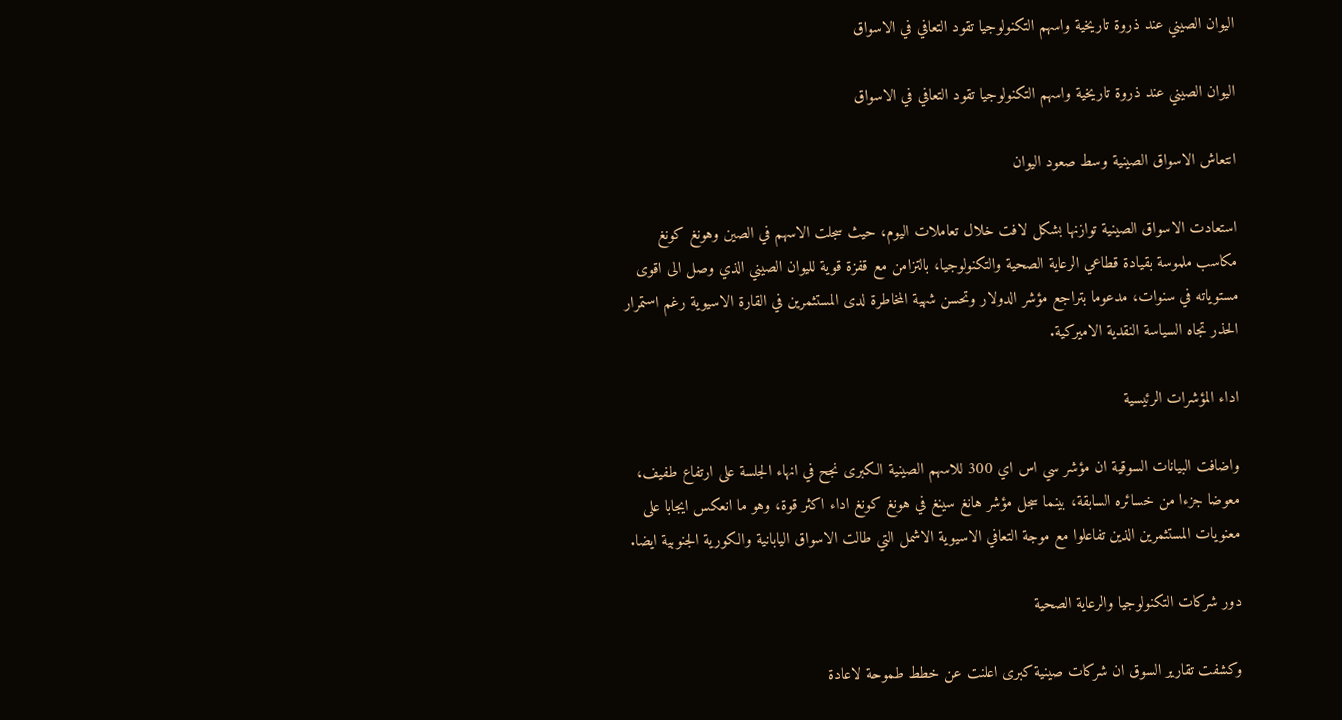اليوان الصيني عند ذروة تاريخية واسهم التكنولوجيا تقود التعافي في الاسواق

اليوان الصيني عند ذروة تاريخية واسهم التكنولوجيا تقود التعافي في الاسواق

انتعاش الاسواق الصينية وسط صعود اليوان

استعادت الاسواق الصينية توازنها بشكل لافت خلال تعاملات اليوم، حيث سجلت الاسهم في الصين وهونغ كونغ مكاسب ملموسة بقيادة قطاعي الرعاية الصحية والتكنولوجيا، بالتزامن مع قفزة قوية لليوان الصيني الذي وصل الى اقوى مستوياته في سنوات، مدعوما بتراجع مؤشر الدولار وتحسن شهية المخاطرة لدى المستثمرين في القارة الاسيوية رغم استمرار الحذر تجاه السياسة النقدية الاميركية.

اداء المؤشرات الرئيسية

واضافت البيانات السوقية ان مؤشر سي اس اي 300 للاسهم الصينية الكبرى نجح في انهاء الجلسة على ارتفاع طفيف، معوضا جزءا من خسائره السابقة، بينما سجل مؤشر هانغ سينغ في هونغ كونغ اداء اكثر قوة، وهو ما انعكس ايجابا على معنويات المستثمرين الذين تفاعلوا مع موجة التعافي الاسيوية الاشمل التي طالت الاسواق اليابانية والكورية الجنوبية ايضا.

دور شركات التكنولوجيا والرعاية الصحية

وكشفت تقارير السوق ان شركات صينية كبرى اعلنت عن خطط طموحة لاعادة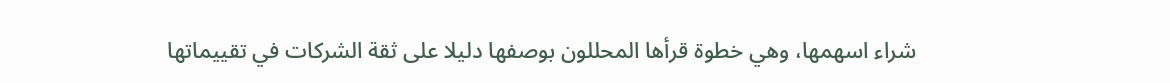شراء اسهمها، وهي خطوة قرأها المحللون بوصفها دليلا على ثقة الشركات في تقييماتها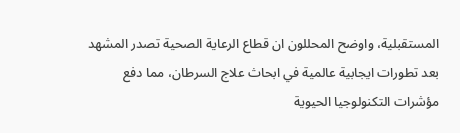المستقبلية، واوضح المحللون ان قطاع الرعاية الصحية تصدر المشهد بعد تطورات ايجابية عالمية في ابحاث علاج السرطان، مما دفع مؤشرات التكنولوجيا الحيوية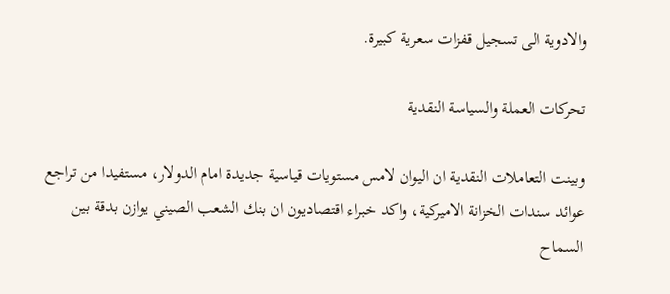والادوية الى تسجيل قفزات سعرية كبيرة.

تحركات العملة والسياسة النقدية

وبينت التعاملات النقدية ان اليوان لامس مستويات قياسية جديدة امام الدولار، مستفيدا من تراجع عوائد سندات الخزانة الاميركية، واكد خبراء اقتصاديون ان بنك الشعب الصيني يوازن بدقة بين السماح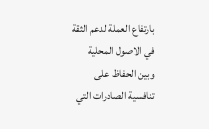بارتفاع العملة لدعم الثقة في الاصول المحلية وبين الحفاظ على تنافسية الصادرات التي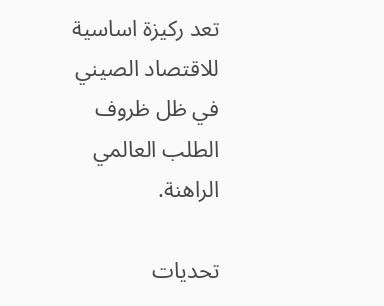تعد ركيزة اساسية للاقتصاد الصيني في ظل ظروف الطلب العالمي الراهنة.

تحديات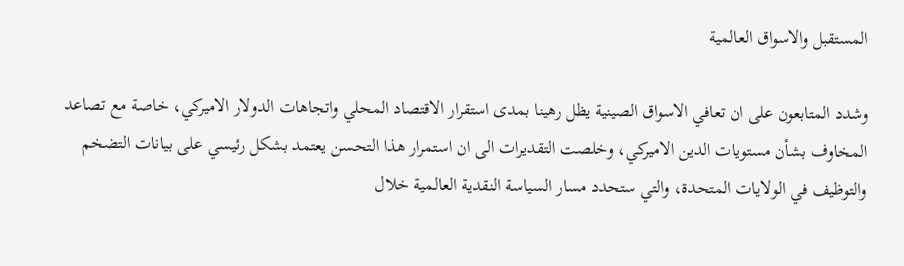المستقبل والاسواق العالمية

وشدد المتابعون على ان تعافي الاسواق الصينية يظل رهينا بمدى استقرار الاقتصاد المحلي واتجاهات الدولار الاميركي، خاصة مع تصاعد المخاوف بشأن مستويات الدين الاميركي، وخلصت التقديرات الى ان استمرار هذا التحسن يعتمد بشكل رئيسي على بيانات التضخم والتوظيف في الولايات المتحدة، والتي ستحدد مسار السياسة النقدية العالمية خلال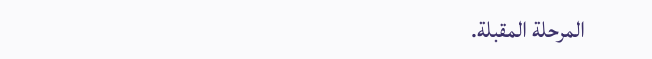المرحلة المقبلة.